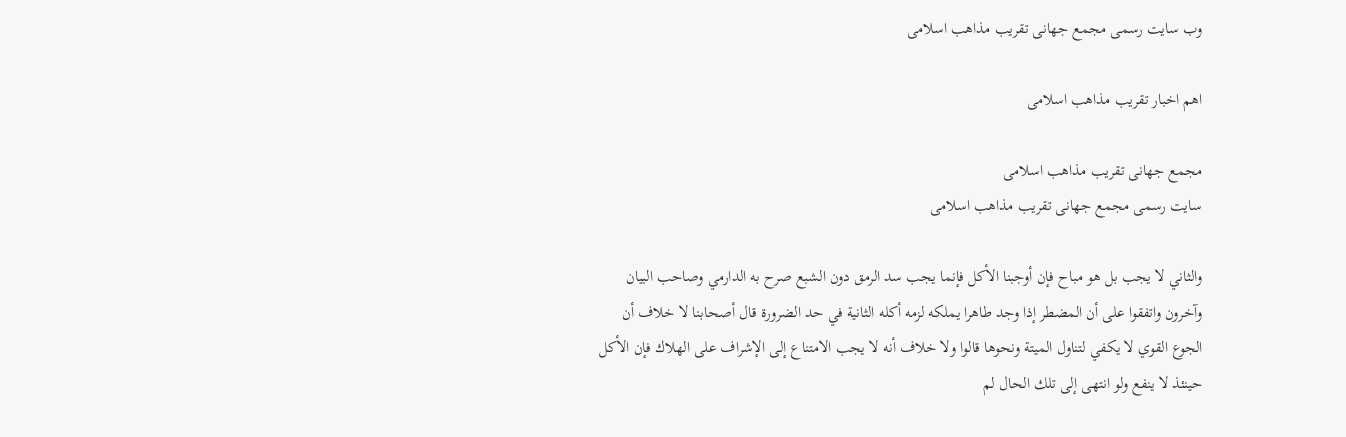وب سایت رسمی مجمع جهانى تقريب مذاهب اسلامى

اهم اخبار تقریب مذاهب اسلامی

مجمع جهانى تقريب مذاهب اسلامى
سایت رسمی مجمع جهانى تقريب مذاهب اسلامى

والثاني لا يجب بل هو مباح فإن أوجبنا الأكل فإنما يجب سد الرمق دون الشبع صرح به الدارمي وصاحب البيان وآخرون واتفقوا على أن المضطر إذا وجد طاهرا يملكه لزمه أكله الثانية في حد الضرورة قال أصحابنا لا خلاف أن الجوع القوي لا يكفي لتناول الميتة ونحوها قالوا ولا خلاف أنه لا يجب الامتناع إلى الإشراف على الهلاك فإن الأكل حينئذ لا ينفع ولو انتهى إلى تلك الحال لم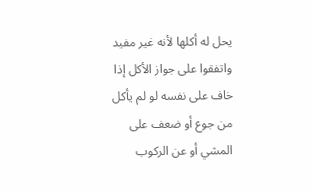يحل له أكلها لأنه غير مفيد واتفقوا على جواز الأكل إذا خاف على نفسه لو لم يأكل من جوع أو ضعف على المشي أو عن الركوب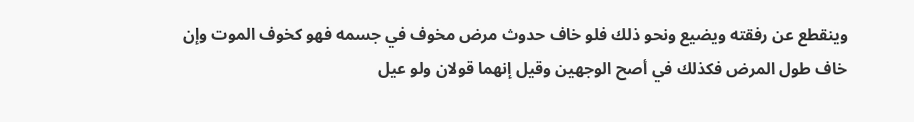وينقطع عن رفقته ويضيع ونحو ذلك فلو خاف حدوث مرض مخوف في جسمه فهو كخوف الموت وإن خاف طول المرض فكذلك في أصح الوجهين وقيل إنهما قولان ولو عيل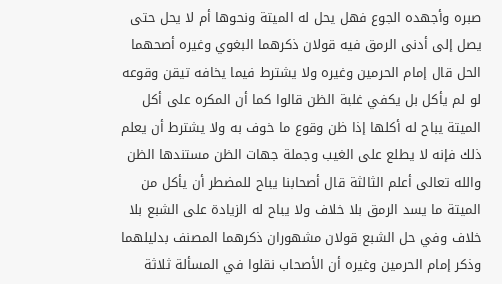صبره وأجهده الجوع فهل يحل له الميتة ونحوها أم لا يحل حتى يصل إلى أدنى الرمق فيه قولان ذكرهما البغوي وغيره أصحهما الحل قال إمام الحرمين وغيره ولا يشترط فيما يخافه تيقن وقوعه لو لم يأكل بل يكفي غلبة الظن قالوا كما أن المكره على أكل الميتة يباح له أكلها إذا ظن وقوع ما خوف به ولا يشترط أن يعلم ذلك فإنه لا يطلع على الغيب وجملة جهات الظن مستندها الظن والله تعالى أعلم الثالثة قال أصحابنا يباح للمضطر أن يأكل من الميتة ما يسد الرمق بلا خلاف ولا يباح له الزيادة على الشبع بلا خلاف وفي حل الشبع قولان مشهوران ذكرهما المصنف بدليلهما وذكر إمام الحرمين وغيره أن الأصحاب نقلوا في المسألة ثلاثة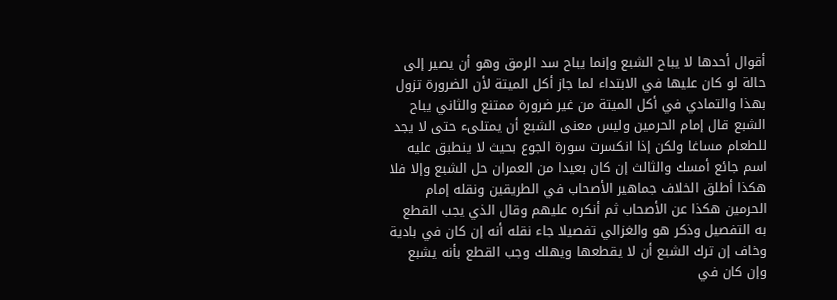أقوال أحدها لا يباح الشبع وإنما يباح سد الرمق وهو أن يصير إلى حالة لو كان عليها في الابتداء لما جاز أكل الميتة لأن الضرورة تزول بهذا والتمادي في أكل الميتة من غير ضرورة ممتنع والثاني يباح الشبع قال إمام الحرمين وليس معنى الشبع أن يمتلىء حتى لا يجد للطعام مساغا ولكن إذا انكسرت سورة الجوع بحيث لا ينطبق عليه اسم جائع أمسك والثالث إن كان بعيدا من العمران حل الشبع وإلا فلا هكذا أطلق الخلاف جماهير الأصحاب في الطريقين ونقله إمام الحرمين هكذا عن الأصحاب ثم أنكره عليهم وقال الذي يجب القطع به التفصيل وذكر هو والغزالي تفصيلا جاء نقله أنه إن كان في بادية وخاف إن ترك الشبع أن لا يقطعها ويهلك وجب القطع بأنه يشبع وإن كان في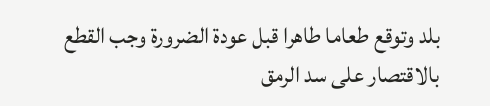بلد وتوقع طعاما طاهرا قبل عودة الضرورة وجب القطع بالاقتصار على سد الرمق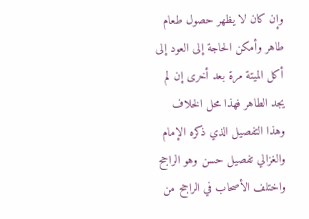وإن كان لا يظهر حصول طعام طاهر وأمكن الحاجة إلى العود إلى أكل الميتة مرة بعد أخرى إن لم يجد الطاهر فهذا محل الخلاف وهذا التفصيل الذي ذكره الإمام والغزالي تفصيل حسن وهو الراجح واختلف الأصحاب في الراجح من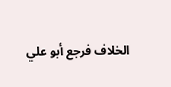الخلاف فرجع أبو علي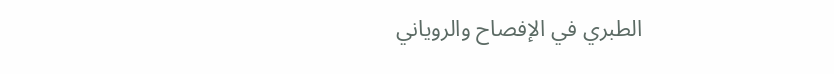الطبري في الإفصاح والروياني